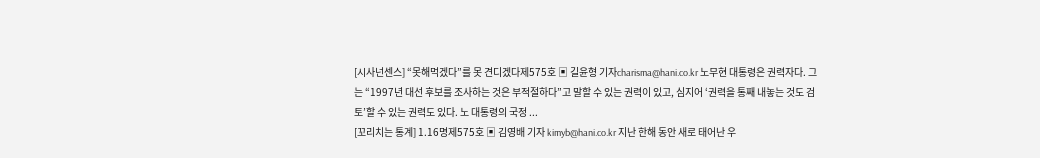[시사넌센스] “못해먹겠다”를 못 견디겠다제575호 ▣ 길윤형 기자charisma@hani.co.kr 노무현 대통령은 권력자다. 그는 “1997년 대선 후보를 조사하는 것은 부적절하다”고 말할 수 있는 권력이 있고, 심지어 ‘권력을 통째 내놓는 것도 검토’할 수 있는 권력도 있다. 노 대통령의 국정 ...
[꼬리치는 통계] 1.16명제575호 ▣ 김영배 기자 kimyb@hani.co.kr 지난 한해 동안 새로 태어난 우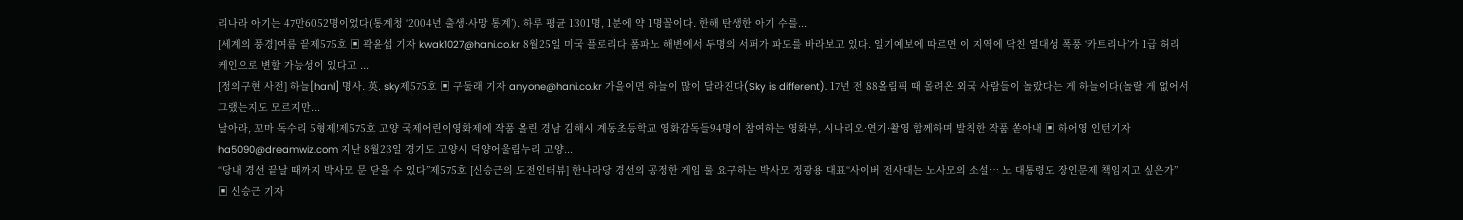리나라 아기는 47만6052명이었다(통계청 ‘2004년 출생·사망 통계’). 하루 평균 1301명, 1분에 약 1명꼴이다. 한해 탄생한 아기 수를...
[세계의 풍경]여름 끝제575호 ▣ 곽윤섭 기자 kwak1027@hani.co.kr 8월25일 미국 플로리다 폼파노 해변에서 두명의 서퍼가 파도를 바라보고 있다. 일기예보에 따르면 이 지역에 닥친 열대성 폭풍 ‘카트리나’가 1급 허리케인으로 변할 가능성이 있다고 ...
[정의구현 사전] 하늘[hanl] 명사. 英. sky제575호 ▣ 구둘래 기자 anyone@hani.co.kr 가을이면 하늘이 많이 달라진다(Sky is different). 17년 전 88올림픽 때 몰려온 외국 사람들이 놀랐다는 게 하늘이다(놀랄 게 없어서 그랬는지도 모르지만...
날아라, 꼬마 독수리 5형제!제575호 고양 국제어린이영화제에 작품 올린 경남 김해시 계동초등학교 영화감독들94명이 참여하는 영화부, 시나리오·연기·촬영 함께하며 발칙한 작품 쏟아내 ▣ 하어영 인턴기자 ha5090@dreamwiz.com 지난 8월23일 경기도 고양시 덕양어울림누리 고양...
“당내 경선 끝날 때까지 박사모 문 닫을 수 있다”제575호 [신승근의 도전인터뷰] 한나라당 경선의 공정한 게임 룰 요구하는 박사모 정광용 대표“사이버 전사대는 노사모의 소설… 노 대통령도 장인문제 책임지고 싶은가” ▣ 신승근 기자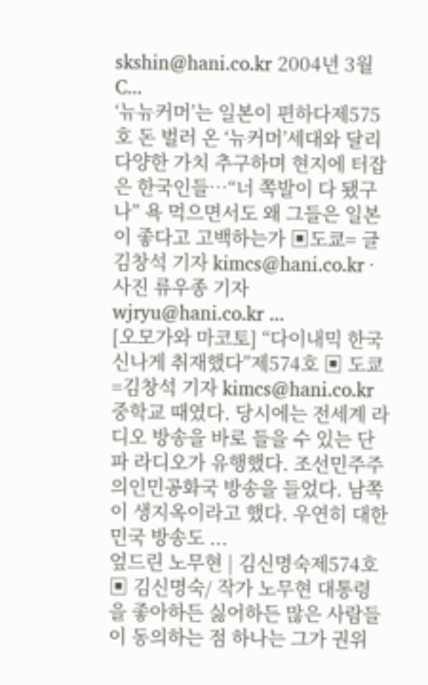skshin@hani.co.kr 2004년 3월 C...
‘뉴뉴커머’는 일본이 편하다제575호 돈 벌러 온 ‘뉴커머’세대와 달리 다양한 가치 추구하며 현지에 터잡은 한국인들…“너 쪽발이 다 됐구나” 욕 먹으면서도 왜 그들은 일본이 좋다고 고백하는가 ▣도쿄= 글 김창석 기자 kimcs@hani.co.kr ·사진 류우종 기자 wjryu@hani.co.kr ...
[오모가와 마코토] “다이내믹 한국 신나게 취재했다”제574호 ▣ 도쿄=김창석 기자 kimcs@hani.co.kr 중학교 때였다. 당시에는 전세계 라디오 방송을 바로 들을 수 있는 단파 라디오가 유행했다. 조선민주주의인민공화국 방송을 들었다. 남쪽이 생지옥이라고 했다. 우연히 대한민국 방송도 ...
엎드린 노무현 | 김신명숙제574호 ▣ 김신명숙/ 작가 노무현 대통령을 좋아하든 싫어하든 많은 사람들이 동의하는 점 하나는 그가 권위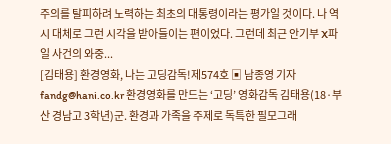주의를 탈피하려 노력하는 최초의 대통령이라는 평가일 것이다. 나 역시 대체로 그런 시각을 받아들이는 편이었다. 그런데 최근 안기부 X파일 사건의 와중...
[김태용] 환경영화, 나는 고딩감독!제574호 ▣ 남종영 기자 fandg@hani.co.kr 환경영화를 만드는 ‘고딩’ 영화감독 김태용(18·부산 경남고 3학년)군. 환경과 가족을 주제로 독특한 필모그래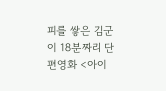피를 쌓은 김군이 18분짜리 단편영화 <아이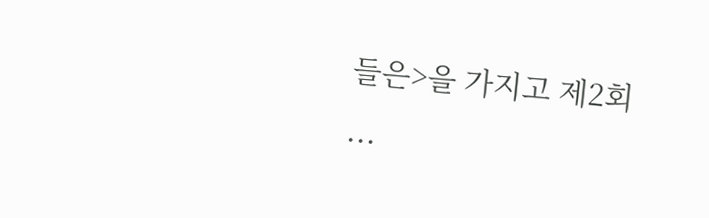들은>을 가지고 제2회 ...